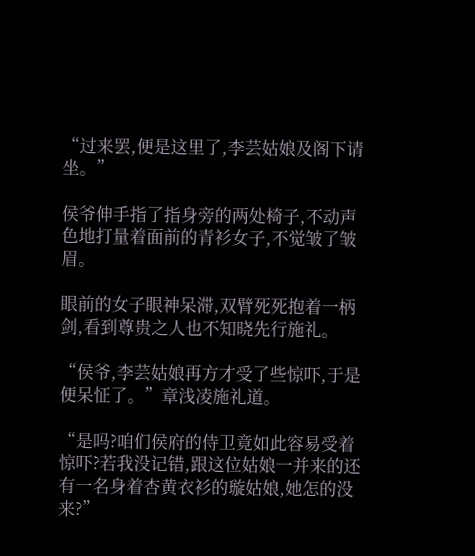“过来罢,便是这里了,李芸姑娘及阁下请坐。”

侯爷伸手指了指身旁的两处椅子,不动声色地打量着面前的青衫女子,不觉皱了皱眉。

眼前的女子眼神呆滞,双臂死死抱着一柄剑,看到尊贵之人也不知晓先行施礼。

“侯爷,李芸姑娘再方才受了些惊吓,于是便呆怔了。”章浅凌施礼道。

“是吗?咱们侯府的侍卫竟如此容易受着惊吓?若我没记错,跟这位姑娘一并来的还有一名身着杏黄衣衫的璇姑娘,她怎的没来?”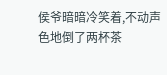侯爷暗暗冷笑着,不动声色地倒了两杯茶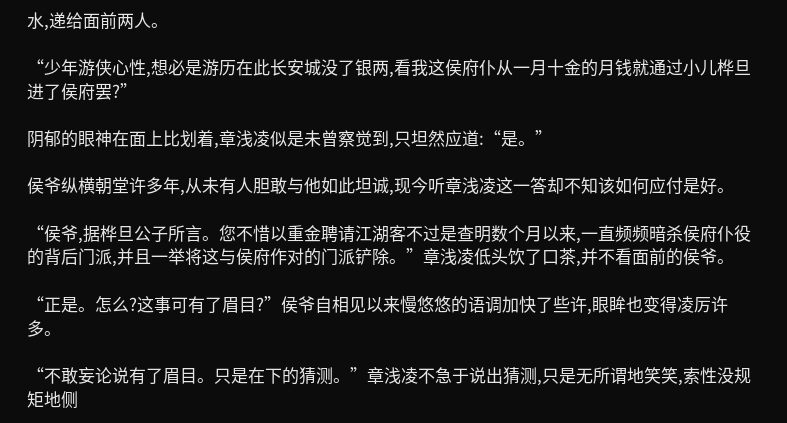水,递给面前两人。

“少年游侠心性,想必是游历在此长安城没了银两,看我这侯府仆从一月十金的月钱就通过小儿桦旦进了侯府罢?”

阴郁的眼神在面上比划着,章浅凌似是未曾察觉到,只坦然应道:“是。”

侯爷纵横朝堂许多年,从未有人胆敢与他如此坦诚,现今听章浅凌这一答却不知该如何应付是好。

“侯爷,据桦旦公子所言。您不惜以重金聘请江湖客不过是查明数个月以来,一直频频暗杀侯府仆役的背后门派,并且一举将这与侯府作对的门派铲除。”章浅凌低头饮了口茶,并不看面前的侯爷。

“正是。怎么?这事可有了眉目?”侯爷自相见以来慢悠悠的语调加快了些许,眼眸也变得凌厉许多。

“不敢妄论说有了眉目。只是在下的猜测。”章浅凌不急于说出猜测,只是无所谓地笑笑,索性没规矩地侧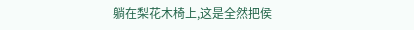躺在梨花木椅上,这是全然把侯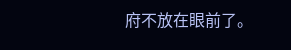府不放在眼前了。